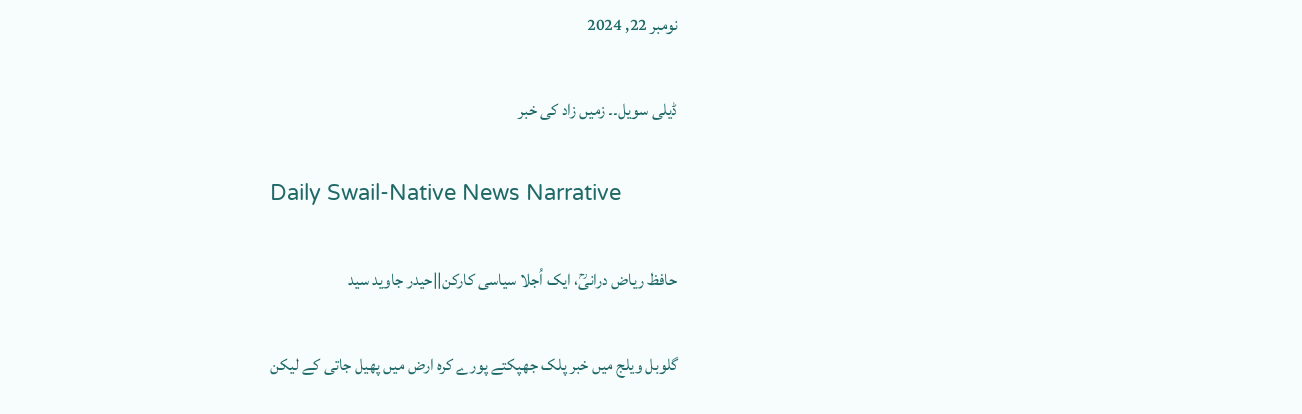نومبر 22, 2024

ڈیلی سویل۔۔ زمیں زاد کی خبر

Daily Swail-Native News Narrative

حافظ ریاض درانیؒ، ایک اُجلا سیاسی کارکن||حیدر جاوید سید

گلوبل ویلج میں خبر پلک جھپکتے پورے کرہ ارض میں پھیل جاتی کے لیکن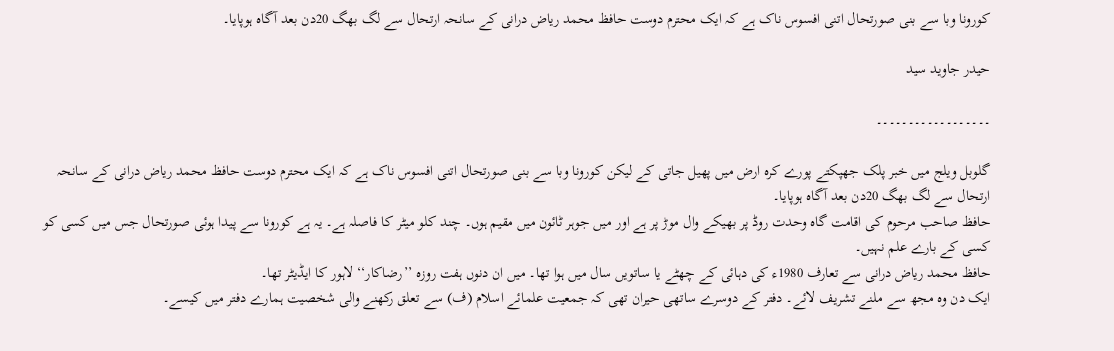کورونا وبا سے بنی صورتحال اتنی افسوس ناک ہے کہ ایک محترم دوست حافظ محمد ریاض درانی کے سانحہ ارتحال سے لگ بھگ 20دن بعد آگاہ ہوپایا۔

حیدر جاوید سید

۔۔۔۔۔۔۔۔۔۔۔۔۔۔۔۔۔۔

گلوبل ویلج میں خبر پلک جھپکتے پورے کرہ ارض میں پھیل جاتی کے لیکن کورونا وبا سے بنی صورتحال اتنی افسوس ناک ہے کہ ایک محترم دوست حافظ محمد ریاض درانی کے سانحہ ارتحال سے لگ بھگ 20دن بعد آگاہ ہوپایا۔
حافظ صاحب مرحوم کی اقامت گاہ وحدت روڈ پر بھیکے وال موڑ پر ہے اور میں جوہر ٹائون میں مقیم ہوں۔ چند کلو میٹر کا فاصلہ ہے۔ یہ ہے کورونا سے پیدا ہوئی صورتحال جس میں کسی کو کسی کے بارے علم نہیں۔
حافظ محمد ریاض درانی سے تعارف 1980ء کی دہائی کے چھٹے یا ساتویں سال میں ہوا تھا۔ میں ان دنوں ہفت روزہ ’’رضاکار‘‘ لاہور کا ایڈیٹر تھا۔
ایک دن وہ مجھ سے ملنے تشریف لائے۔ دفتر کے دوسرے ساتھی حیران تھی کہ جمعیت علمائے اسلام (ف) سے تعلق رکھنے والی شخصیت ہمارے دفتر میں کیسے۔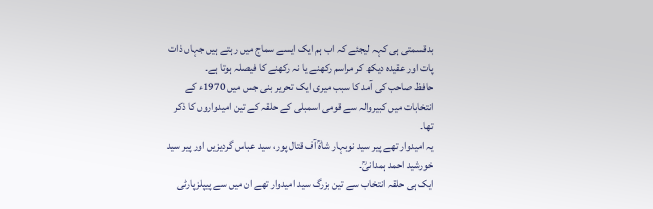بدقسمتی ہی کہہ لیجئے کہ اب ہم ایک ایسے سماج میں رہتے ہیں جہاں ذات پات اور عقیدہ دیکھ کر مراسم رکھنے یا نہ رکھنے کا فیصلہ ہوتا ہے۔
حافظ صاحب کی آمد کا سبب میری ایک تحریر بنی جس میں 1970ء کے انتخابات میں کبیروالہ سے قومی اسمبلی کے حلقہ کے تین امیدواروں کا ذکر تھا۔
یہ امیدوار تھے پیر سید نوبہار شاہؒ آف قتال پور، سید عباس گردیزیں اور پیر سید خورشید احمد ہمدانیؒ۔
ایک ہی حلقہ انتخاب سے تین بزرگ سید امیدوار تھے ان میں سے پیپلزپارٹی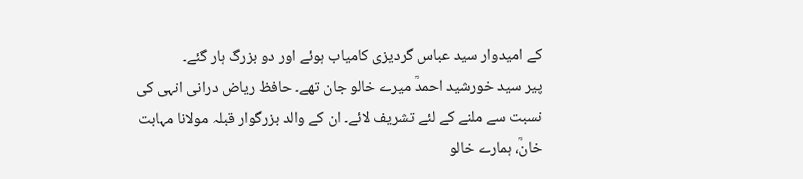کے امیدوار سید عباس گردیزی کامیاب ہوئے اور دو بزرگ ہار گئے۔
پیر سید خورشید احمدؒ میرے خالو جان تھے۔ حافظ ریاض درانی انہی کی نسبت سے ملنے کے لئے تشریف لائے۔ ان کے والد بزرگوار قبلہ مولانا مہابت خانؒ، ہمارے خالو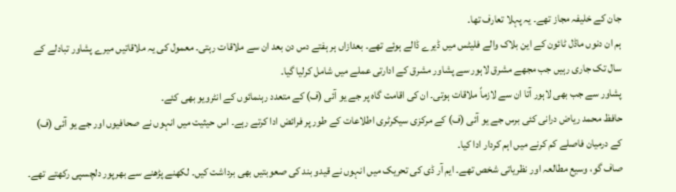جان کے خلیفہ مجاز تھے۔ یہ پہلا تعارف تھا۔
ہم ان دنوں ماڈل ٹائون کے این بلاک والے فلیٹس میں ڈیرے ڈالے ہوئے تھے۔ بعدازاں ہر ہفتے دس دن بعد ان سے ملاقات رہتی۔ معمول کی یہ ملاقاتیں میرے پشاور تبادلے کے سال تک جاری رہیں جب مجھے مشرق لاہور سے پشاور مشرق کے ادارتی عملے میں شامل کرلیا گیا۔
پشاور سے جب بھی لاہور آتا ان سے لازماً ملاقات ہوتی۔ ان کی اقامت گاہ پر جے یو آئی (ف) کے متعدد رہنمائوں کے انٹرویو بھی کئے۔
حافظ محمد ریاض درانی کئی برس جے یو آئی (ف) کے مرکزی سیکرٹری اطلاعات کے طور پر فرائض ادا کرتے رہے۔ اس حیثیت میں انہوں نے صحافیوں اور جے یو آئی (ف) کے درمیان فاصلے کم کرنے میں اہم کردار ادا کیا۔
صاف گو، وسیع مطالعہ اور نظریاتی شخص تھے۔ ایم آر ڈی کی تحریک میں انہوں نے قیدو بند کی صعوبتیں بھی برداشت کیں۔ لکھنے پڑھنے سے بھرپور دلچسپی رکھتے تھے۔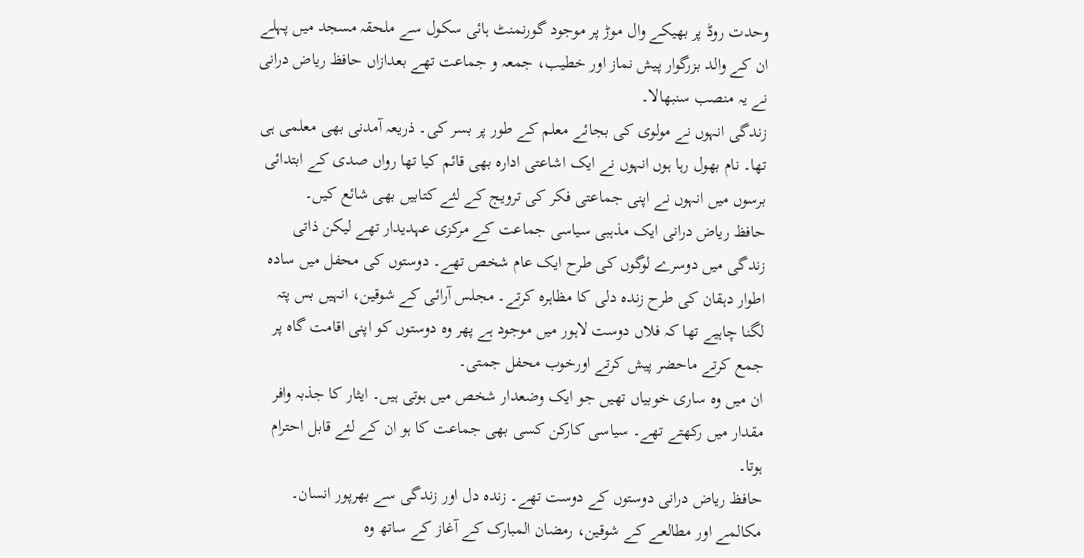وحدت روڈ پر بھیکے وال موڑ پر موجود گورنمنٹ ہائی سکول سے ملحقہ مسجد میں پہلے ان کے والد بزرگوار پیش نماز اور خطیب، جمعہ و جماعت تھے بعدازاں حافظ ریاض درانی نے یہ منصب سنبھالا۔
زندگی انہوں نے مولوی کی بجائے معلم کے طور پر بسر کی۔ ذریعہ آمدنی بھی معلمی ہی تھا۔ نام بھول رہا ہوں انہوں نے ایک اشاعتی ادارہ بھی قائم کیا تھا رواں صدی کے ابتدائی برسوں میں انہوں نے اپنی جماعتی فکر کی ترویج کے لئے کتابیں بھی شائع کیں۔
حافظ ریاض درانی ایک مذہبی سیاسی جماعت کے مرکزی عہدیدار تھے لیکن ذاتی زندگی میں دوسرے لوگوں کی طرح ایک عام شخص تھے۔ دوستوں کی محفل میں سادہ اطوار دہقان کی طرح زندہ دلی کا مظاہرہ کرتے۔ مجلس آرائی کے شوقین، انہیں بس پتہ لگنا چاہیے تھا کہ فلاں دوست لاہور میں موجود ہے پھر وہ دوستوں کو اپنی اقامت گاہ پر جمع کرتے ماحضر پیش کرتے اورخوب محفل جمتی۔
ان میں وہ ساری خوبیاں تھیں جو ایک وضعدار شخص میں ہوتی ہیں۔ ایثار کا جذبہ وافر مقدار میں رکھتے تھے۔ سیاسی کارکن کسی بھی جماعت کا ہو ان کے لئے قابل احترام ہوتا۔
حافظ ریاض درانی دوستوں کے دوست تھے۔ زندہ دل اور زندگی سے بھرپور انسان۔ مکالمے اور مطالعے کے شوقین، رمضان المبارک کے آغاز کے ساتھ وہ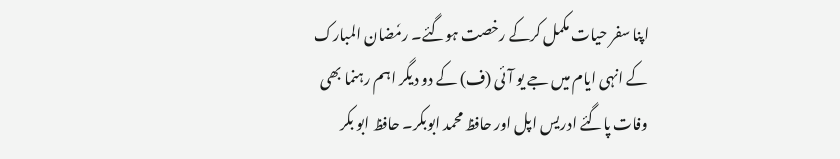اپنا سفر حیات مکمل کرکے رخصت ہوگئے۔ رمٗضان المبارک کے انہی ایام میں جے یو آئی (ف) کے دو دیگر اہم رہنما بھی وفات پاگئے ادریس اپل اور حافظ محمد ابوبکر۔ حافظ ابو بکر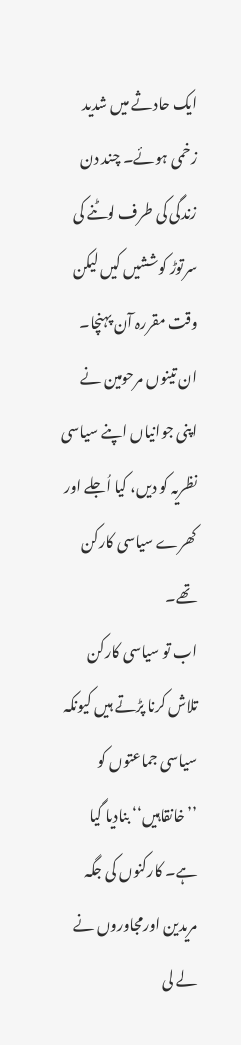ایک حادثے میں شدید زخمی ہوئے۔ چند دن زندگی کی طرف لوٹنے کی سرتوڑ کوششیں کیں لیکن وقت مقررہ آن پہنچا۔ ان تینوں مرحومین نے اپنی جوانیاں اپنے سیاسی نظریہ کو دیں، کیا اُجلے اور کھرے سیاسی کارکن تھے۔
اب تو سیاسی کارکن تلاش کرنا پڑتے ہیں کیونکہ سیاسی جماعتوں کو ’’خانقاہیں‘‘ بنادیا گیا ہے۔ کارکنوں کی جگہ مریدین اورمجاوروں نے لے لی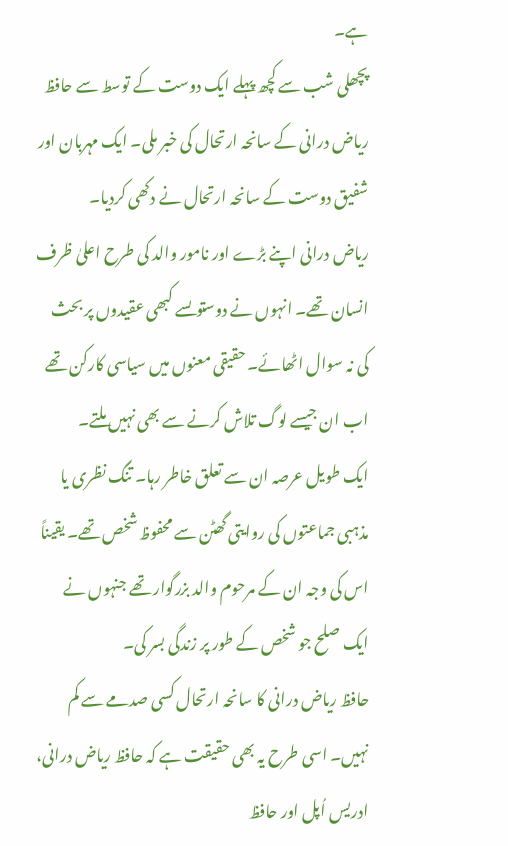ہے۔
پچھلی شب سے کچھ پہلے ایک دوست کے توسط سے حافظ ریاض درانی کے سانحہ ارتحال کی خبر ملی۔ ایک مہربان اور شفیق دوست کے سانحہ ارتحال نے دکھی کردیا۔
ریاض درانی اپنے بڑے اور نامور والد کی طرح اعلیٰ ظرف انسان تھے۔ انہوں نے دوستوںسے کبھی عقیدوں پر بحث کی نہ سوال اٹھائے۔ حقیقی معنوں میں سیاسی کارکن تھے اب ان جیسے لوگ تلاش کرنے سے بھی نہیں ملتے۔
ایک طویل عرصہ ان سے تعلق خاطر رہا۔ تنگ نظری یا مذہبی جماعتوں کی روایتی گھٹن سے محفوظ شخص تھے۔ یقیناً اس کی وجہ ان کے مرحوم والد بزرگوار تھے جنہوں نے ایک صلح جو شخص کے طور پر زندگی بسر کی۔
حافظ ریاض درانی کا سانحہ ارتحال کسی صدمے سے کم نہیں۔ اسی طرح یہ بھی حقیقت ہے کہ حافظ ریاض درانی، ادریس اُپل اور حافظ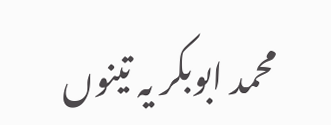محمد ابوبکر یہ تینوں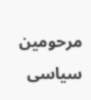مرحومین سیاسی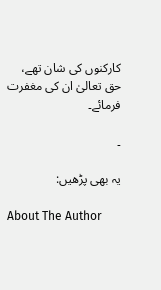کارکنوں کی شان تھے، حق تعالیٰ ان کی مغفرت فرمائے۔

۔

یہ بھی پڑھیں:

About The Author